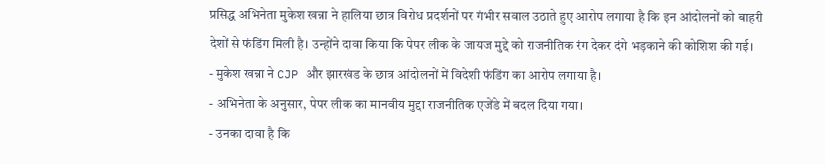प्रसिद्ध अभिनेता मुकेश खन्ना ने हालिया छात्र विरोध प्रदर्शनों पर गंभीर सवाल उठाते हुए आरोप लगाया है कि इन आंदोलनों को बाहरी देशों से फंडिंग मिली है। उन्होंने दावा किया कि पेपर लीक के जायज मुद्दे को राजनीतिक रंग देकर दंगे भड़काने की कोशिश की गई।
- मुकेश खन्ना ने CJP और झारखंड के छात्र आंदोलनों में विदेशी फंडिंग का आरोप लगाया है।
- अभिनेता के अनुसार, पेपर लीक का मानवीय मुद्दा राजनीतिक एजेंडे में बदल दिया गया।
- उनका दावा है कि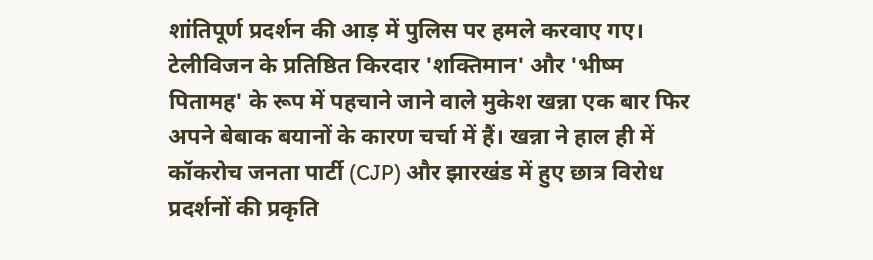शांतिपूर्ण प्रदर्शन की आड़ में पुलिस पर हमले करवाए गए।
टेलीविजन के प्रतिष्ठित किरदार 'शक्तिमान' और 'भीष्म पितामह' के रूप में पहचाने जाने वाले मुकेश खन्ना एक बार फिर अपने बेबाक बयानों के कारण चर्चा में हैं। खन्ना ने हाल ही में कॉकरोच जनता पार्टी (CJP) और झारखंड में हुए छात्र विरोध प्रदर्शनों की प्रकृति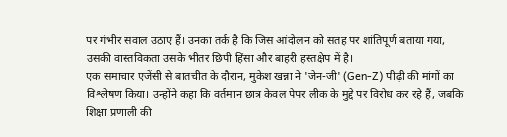पर गंभीर सवाल उठाए हैं। उनका तर्क है कि जिस आंदोलन को सतह पर शांतिपूर्ण बताया गया, उसकी वास्तविकता उसके भीतर छिपी हिंसा और बाहरी हस्तक्षेप में है।
एक समाचार एजेंसी से बातचीत के दौरान, मुकेश खन्ना ने 'जेन-जी' (Gen-Z) पीढ़ी की मांगों का विश्लेषण किया। उन्होंने कहा कि वर्तमान छात्र केवल पेपर लीक के मुद्दे पर विरोध कर रहे हैं, जबकि शिक्षा प्रणाली की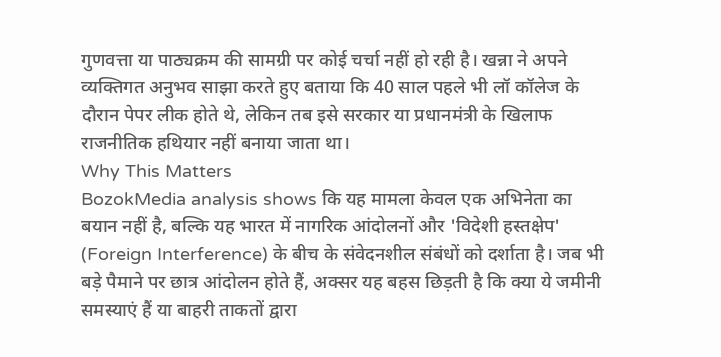गुणवत्ता या पाठ्यक्रम की सामग्री पर कोई चर्चा नहीं हो रही है। खन्ना ने अपने व्यक्तिगत अनुभव साझा करते हुए बताया कि 40 साल पहले भी लॉ कॉलेज के दौरान पेपर लीक होते थे, लेकिन तब इसे सरकार या प्रधानमंत्री के खिलाफ राजनीतिक हथियार नहीं बनाया जाता था।
Why This Matters
BozokMedia analysis shows कि यह मामला केवल एक अभिनेता का बयान नहीं है, बल्कि यह भारत में नागरिक आंदोलनों और 'विदेशी हस्तक्षेप' (Foreign Interference) के बीच के संवेदनशील संबंधों को दर्शाता है। जब भी बड़े पैमाने पर छात्र आंदोलन होते हैं, अक्सर यह बहस छिड़ती है कि क्या ये जमीनी समस्याएं हैं या बाहरी ताकतों द्वारा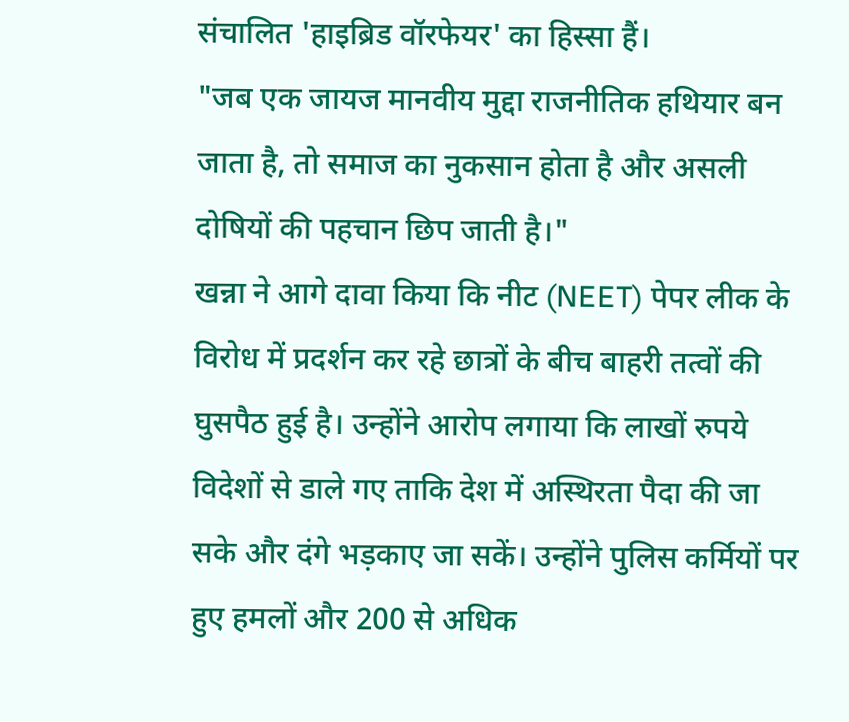संचालित 'हाइब्रिड वॉरफेयर' का हिस्सा हैं।
"जब एक जायज मानवीय मुद्दा राजनीतिक हथियार बन जाता है, तो समाज का नुकसान होता है और असली दोषियों की पहचान छिप जाती है।"
खन्ना ने आगे दावा किया कि नीट (NEET) पेपर लीक के विरोध में प्रदर्शन कर रहे छात्रों के बीच बाहरी तत्वों की घुसपैठ हुई है। उन्होंने आरोप लगाया कि लाखों रुपये विदेशों से डाले गए ताकि देश में अस्थिरता पैदा की जा सके और दंगे भड़काए जा सकें। उन्होंने पुलिस कर्मियों पर हुए हमलों और 200 से अधिक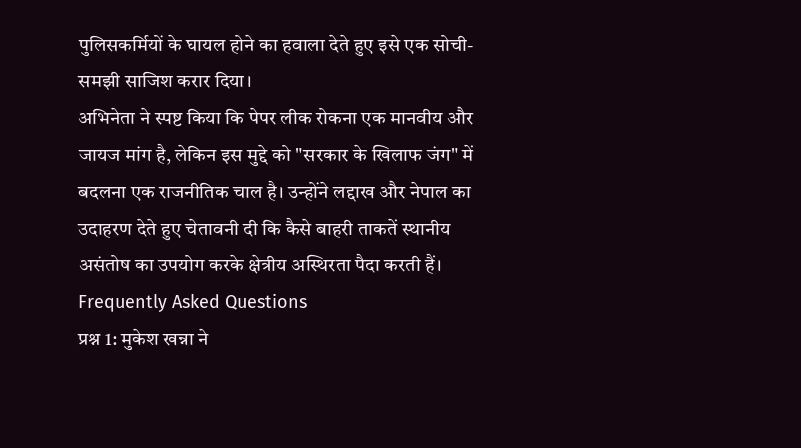पुलिसकर्मियों के घायल होने का हवाला देते हुए इसे एक सोची-समझी साजिश करार दिया।
अभिनेता ने स्पष्ट किया कि पेपर लीक रोकना एक मानवीय और जायज मांग है, लेकिन इस मुद्दे को "सरकार के खिलाफ जंग" में बदलना एक राजनीतिक चाल है। उन्होंने लद्दाख और नेपाल का उदाहरण देते हुए चेतावनी दी कि कैसे बाहरी ताकतें स्थानीय असंतोष का उपयोग करके क्षेत्रीय अस्थिरता पैदा करती हैं।
Frequently Asked Questions
प्रश्न 1: मुकेश खन्ना ने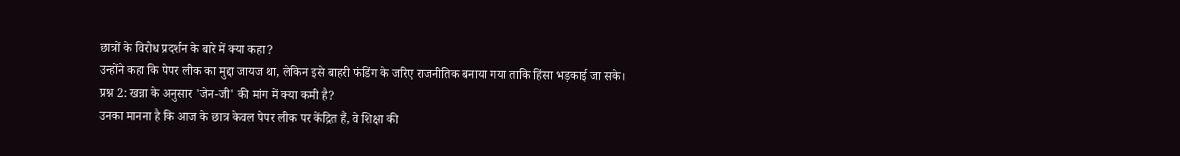छात्रों के विरोध प्रदर्शन के बारे में क्या कहा?
उन्होंने कहा कि पेपर लीक का मुद्दा जायज था, लेकिन इसे बाहरी फंडिंग के जरिए राजनीतिक बनाया गया ताकि हिंसा भड़काई जा सके।
प्रश्न 2: खन्ना के अनुसार 'जेन-जी' की मांग में क्या कमी है?
उनका मानना है कि आज के छात्र केवल पेपर लीक पर केंद्रित हैं, वे शिक्षा की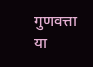गुणवत्ता या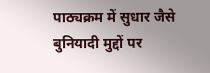पाठ्यक्रम में सुधार जैसे बुनियादी मुद्दों पर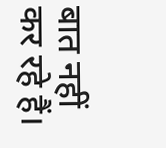बात नहीं कर रहे हैं।